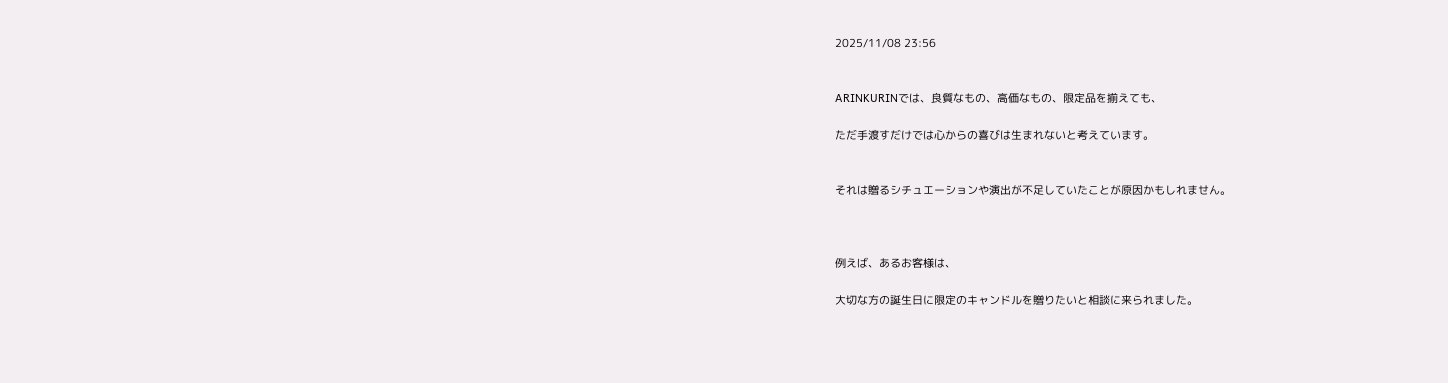2025/11/08 23:56


ARINKURINでは、良質なもの、高価なもの、限定品を揃えても、

ただ手渡すだけでは心からの喜びは生まれないと考えています。


それは贈るシチュエーションや演出が不足していたことが原因かもしれません。



例えば、あるお客様は、

大切な方の誕生日に限定のキャンドルを贈りたいと相談に来られました。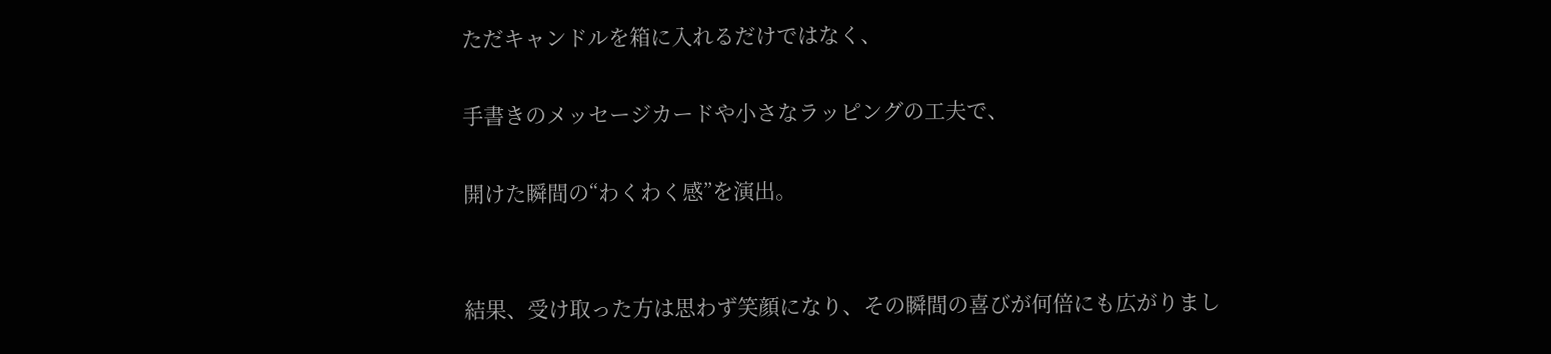ただキャンドルを箱に入れるだけではなく、

手書きのメッセージカードや小さなラッピングの工夫で、

開けた瞬間の“わくわく感”を演出。


結果、受け取った方は思わず笑顔になり、その瞬間の喜びが何倍にも広がりまし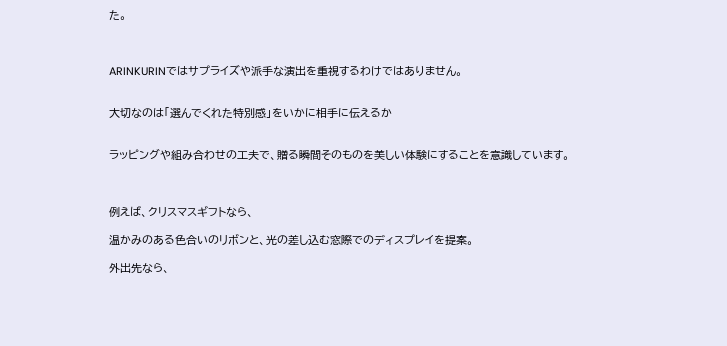た。



ARINKURINではサプライズや派手な演出を重視するわけではありません。


大切なのは「選んでくれた特別感」をいかに相手に伝えるか


ラッピングや組み合わせの工夫で、贈る瞬間そのものを美しい体験にすることを意識しています。



例えば、クリスマスギフトなら、

温かみのある色合いのリボンと、光の差し込む窓際でのディスプレイを提案。

外出先なら、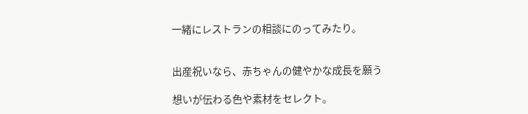一緒にレストランの相談にのってみたり。


出産祝いなら、赤ちゃんの健やかな成長を願う

想いが伝わる色や素材をセレクト。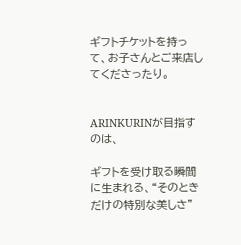ギフトチケットを持って、お子さんとご来店してくださったり。


ARINKURINが目指すのは、

ギフトを受け取る瞬間に生まれる、“そのときだけの特別な美しさ”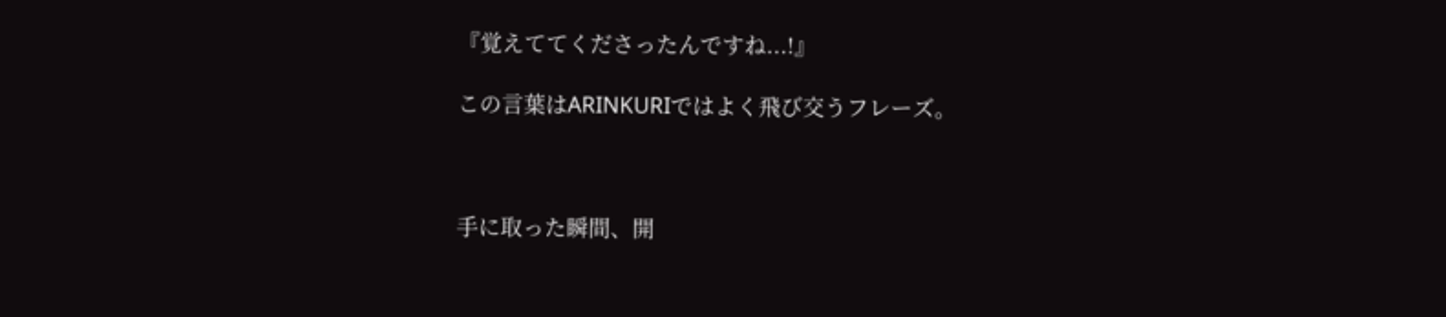『覚えててくださったんですね...!』

この言葉はARINKURIではよく飛び交うフレーズ。



手に取った瞬間、開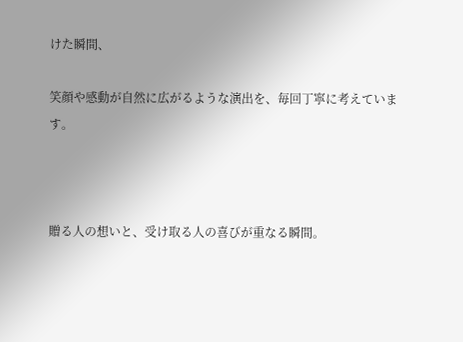けた瞬間、

笑顔や感動が自然に広がるような演出を、毎回丁寧に考えています。



贈る人の想いと、受け取る人の喜びが重なる瞬間。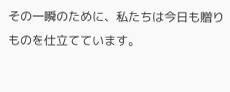その一瞬のために、私たちは今日も贈りものを仕立てています。